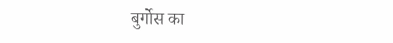बुर्गोस का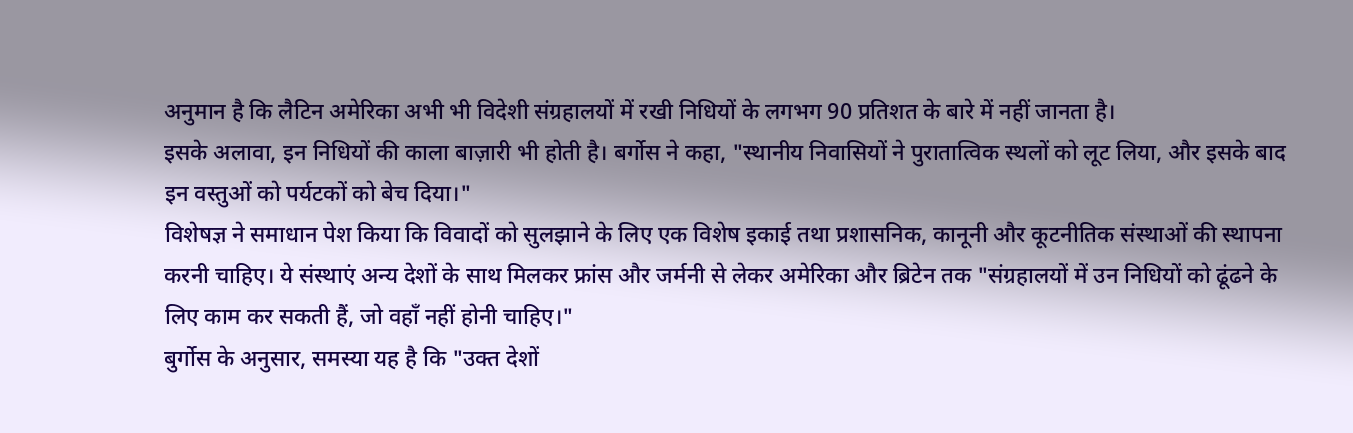अनुमान है कि लैटिन अमेरिका अभी भी विदेशी संग्रहालयों में रखी निधियों के लगभग 90 प्रतिशत के बारे में नहीं जानता है।
इसके अलावा, इन निधियों की काला बाज़ारी भी होती है। बर्गोस ने कहा, "स्थानीय निवासियों ने पुरातात्विक स्थलों को लूट लिया, और इसके बाद इन वस्तुओं को पर्यटकों को बेच दिया।"
विशेषज्ञ ने समाधान पेश किया कि विवादों को सुलझाने के लिए एक विशेष इकाई तथा प्रशासनिक, कानूनी और कूटनीतिक संस्थाओं की स्थापना करनी चाहिए। ये संस्थाएं अन्य देशों के साथ मिलकर फ्रांस और जर्मनी से लेकर अमेरिका और ब्रिटेन तक "संग्रहालयों में उन निधियों को ढूंढने के लिए काम कर सकती हैं, जो वहाँ नहीं होनी चाहिए।"
बुर्गोस के अनुसार, समस्या यह है कि "उक्त देशों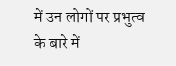में उन लोगों पर प्रभुत्व के बारे में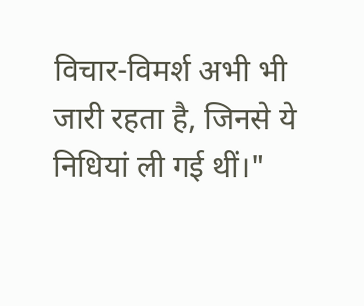विचार-विमर्श अभी भी जारी रहता है, जिनसे ये निधियां ली गई थीं।"